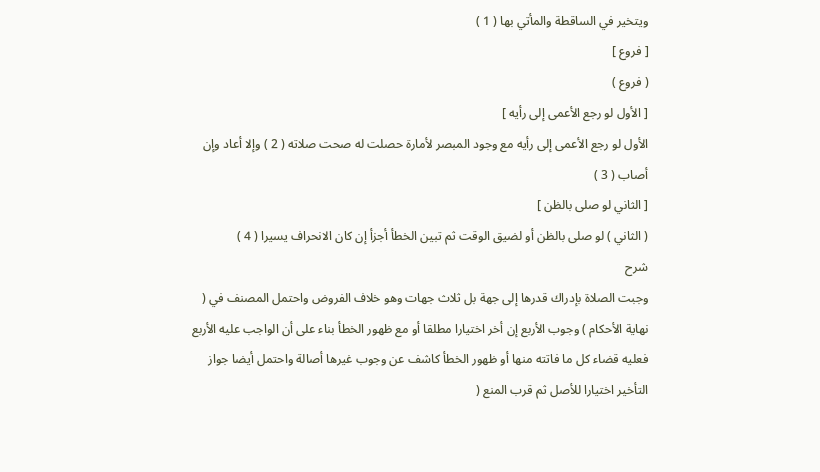ويتخير في الساقطة والمأتي بها ( 1 )
[ فروع ]
( فروع )
[ الأول لو رجع الأعمى إلى رأيه ]
الأول لو رجع الأعمى إلى رأيه مع وجود المبصر لأمارة حصلت له صحت صلاته ( 2 ) وإلا أعاد وإن أصاب ( 3 )
[ الثاني لو صلى بالظن ]
( الثاني ) لو صلى بالظن أو لضيق الوقت ثم تبين الخطأ أجزأ إن كان الانحراف يسيرا ( 4 )
شرح
وجبت الصلاة بإدراك قدرها إلى جهة بل ثلاث جهات وهو خلاف الفروض واحتمل المصنف في ( نهاية الأحكام ) وجوب الأربع إن أخر اختيارا مطلقا أو مع ظهور الخطأ بناء على أن الواجب عليه الأربع فعليه قضاء كل ما فاتته منها أو ظهور الخطأ كاشف عن وجوب غيرها أصالة واحتمل أيضا جواز التأخير اختيارا للأصل ثم قرب المنع (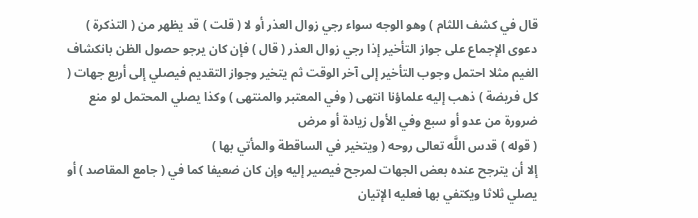قال في كشف اللثام ) وهو الوجه سواء رجي زوال العذر أو لا ( قلت ) قد يظهر من ( التذكرة ) دعوى الإجماع على جواز التأخير إذا رجي زوال العذر ( قال ) فإن كان يرجو حصول الظن بانكشاف الغيم مثلا احتمل وجوب التأخير إلى آخر الوقت ثم يتخير وجواز التقديم فيصلي إلى أربع جهات ( كل فريضة ) ذهب إليه علماؤنا انتهى ( وفي المعتبر والمنتهى ) وكذا يصلي المحتمل لو منع ضرورة من عدو أو سبع وفي الأول زيادة أو مرض
( قوله ) قدس اللَّه تعالى روحه ( ويتخير في الساقطة والمأتي بها )
إلا أن يترجح عنده بعض الجهات لمرجح فيصير إليه وإن كان ضعيفا كما في ( جامع المقاصد ) أو يصلي ثلاثا ويكتفي بها فعليه الإتيان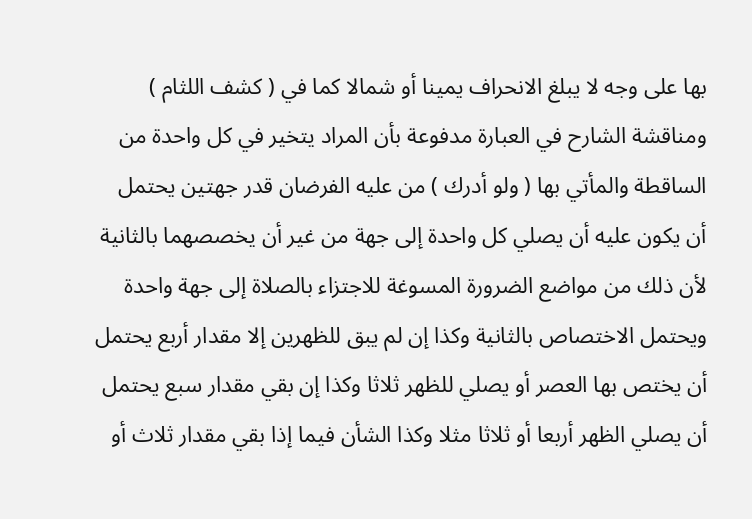بها على وجه لا يبلغ الانحراف يمينا أو شمالا كما في ( كشف اللثام ) ومناقشة الشارح في العبارة مدفوعة بأن المراد يتخير في كل واحدة من الساقطة والمأتي بها ( ولو أدرك ) من عليه الفرضان قدر جهتين يحتمل أن يكون عليه أن يصلي كل واحدة إلى جهة من غير أن يخصصهما بالثانية لأن ذلك من مواضع الضرورة المسوغة للاجتزاء بالصلاة إلى جهة واحدة ويحتمل الاختصاص بالثانية وكذا إن لم يبق للظهرين إلا مقدار أربع يحتمل أن يختص بها العصر أو يصلي للظهر ثلاثا وكذا إن بقي مقدار سبع يحتمل أن يصلي الظهر أربعا أو ثلاثا مثلا وكذا الشأن فيما إذا بقي مقدار ثلاث أو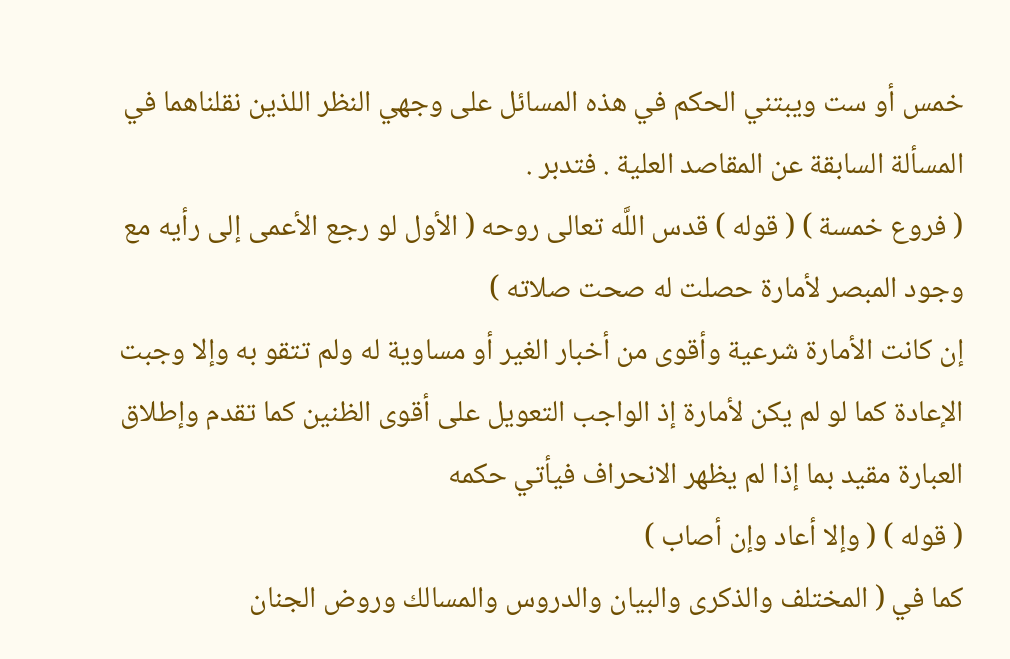خمس أو ست ويبتني الحكم في هذه المسائل على وجهي النظر اللذين نقلناهما في المسألة السابقة عن المقاصد العلية . فتدبر .
( فروع خمسة ) ( قوله ) قدس اللَّه تعالى روحه ( الأول لو رجع الأعمى إلى رأيه مع وجود المبصر لأمارة حصلت له صحت صلاته )
إن كانت الأمارة شرعية وأقوى من أخبار الغير أو مساوية له ولم تتقو به وإلا وجبت الإعادة كما لو لم يكن لأمارة إذ الواجب التعويل على أقوى الظنين كما تقدم وإطلاق العبارة مقيد بما إذا لم يظهر الانحراف فيأتي حكمه
( قوله ) ( وإلا أعاد وإن أصاب )
كما في ( المختلف والذكرى والبيان والدروس والمسالك وروض الجنان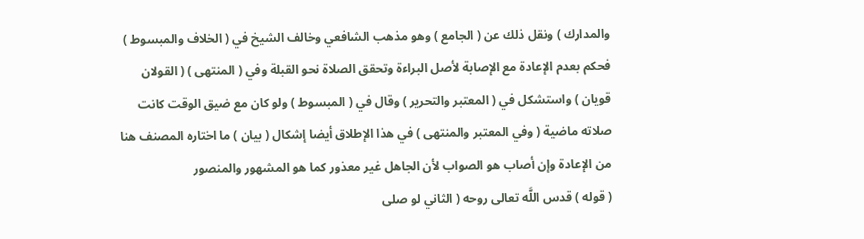والمدارك ) ونقل ذلك عن ( الجامع ) وهو مذهب الشافعي وخالف الشيخ في ( الخلاف والمبسوط ) فحكم بعدم الإعادة مع الإصابة لأصل البراءة وتحقق الصلاة نحو القبلة وفي ( المنتهى ) ( القولان قويان ) واستشكل في ( المعتبر والتحرير ) وقال في ( المبسوط ) ولو كان مع ضيق الوقت كانت صلاته ماضية ( وفي المعتبر والمنتهى ) في هذا الإطلاق أيضا إشكال ( بيان ) ما اختاره المصنف هنا من الإعادة وإن أصاب هو الصواب لأن الجاهل غير معذور كما هو المشهور والمنصور
( قوله ) قدس اللَّه تعالى روحه ( الثاني لو صلى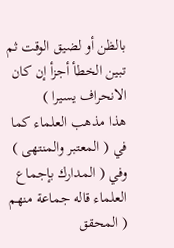بالظن أو لضيق الوقت ثم تبين الخطأ أجزأ إن كان الانحراف يسيرا )
هذا مذهب العلماء كما في ( المعتبر والمنتهى ) وفي ( المدارك بإجماع العلماء قاله جماعة منهم ( المحقق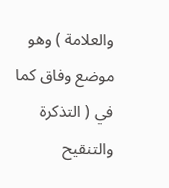والعلامة ) وهو موضع وفاق كما في ( التذكرة والتنقيح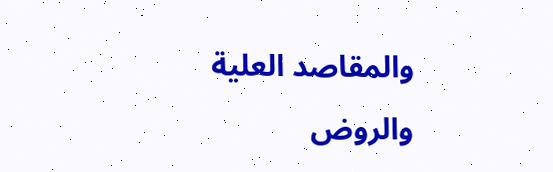والمقاصد العلية والروض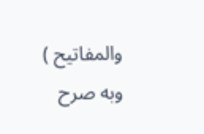والمفاتيح ) وبه صرح